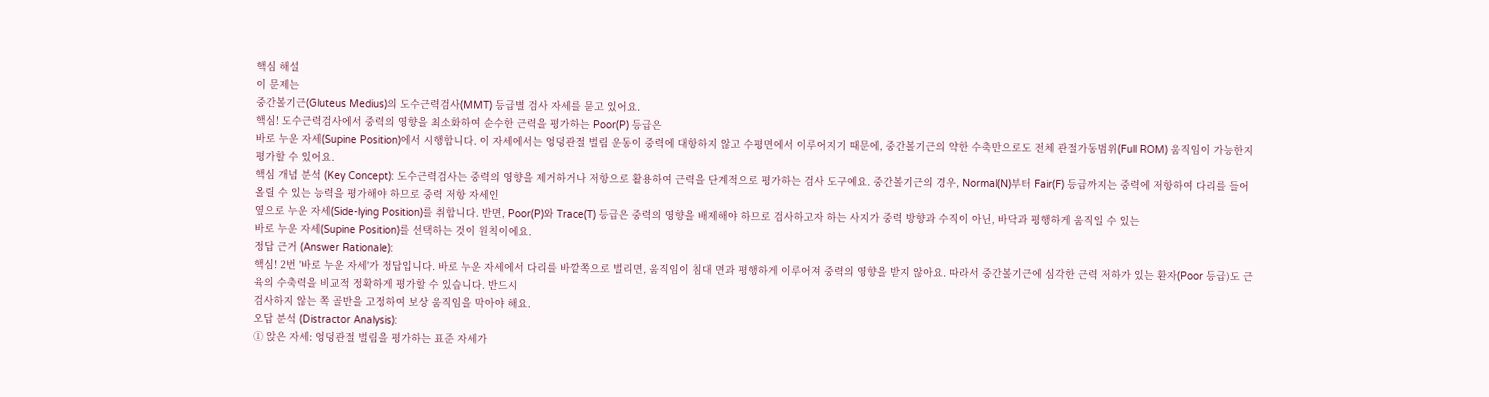핵심 해설
이 문제는
중간볼기근(Gluteus Medius)의 도수근력검사(MMT) 등급별 검사 자세를 묻고 있어요.
핵심! 도수근력검사에서 중력의 영향을 최소화하여 순수한 근력을 평가하는 Poor(P) 등급은
바로 누운 자세(Supine Position)에서 시행합니다. 이 자세에서는 엉덩관절 벌림 운동이 중력에 대항하지 않고 수평면에서 이루어지기 때문에, 중간볼기근의 약한 수축만으로도 전체 관절가동범위(Full ROM) 움직임이 가능한지 평가할 수 있어요.
핵심 개념 분석 (Key Concept): 도수근력검사는 중력의 영향을 제거하거나 저항으로 활용하여 근력을 단계적으로 평가하는 검사 도구예요. 중간볼기근의 경우, Normal(N)부터 Fair(F) 등급까지는 중력에 저항하여 다리를 들어 올릴 수 있는 능력을 평가해야 하므로 중력 저항 자세인
옆으로 누운 자세(Side-lying Position)를 취합니다. 반면, Poor(P)와 Trace(T) 등급은 중력의 영향을 배제해야 하므로 검사하고자 하는 사지가 중력 방향과 수직이 아닌, 바닥과 평행하게 움직일 수 있는
바로 누운 자세(Supine Position)를 선택하는 것이 원칙이에요.
정답 근거 (Answer Rationale):
핵심! 2번 '바로 누운 자세'가 정답입니다. 바로 누운 자세에서 다리를 바깥쪽으로 벌리면, 움직임이 침대 면과 평행하게 이루어져 중력의 영향을 받지 않아요. 따라서 중간볼기근에 심각한 근력 저하가 있는 환자(Poor 등급)도 근육의 수축력을 비교적 정확하게 평가할 수 있습니다. 반드시
검사하지 않는 쪽 골반을 고정하여 보상 움직임을 막아야 해요.
오답 분석 (Distractor Analysis):
① 앉은 자세: 엉덩관절 벌림을 평가하는 표준 자세가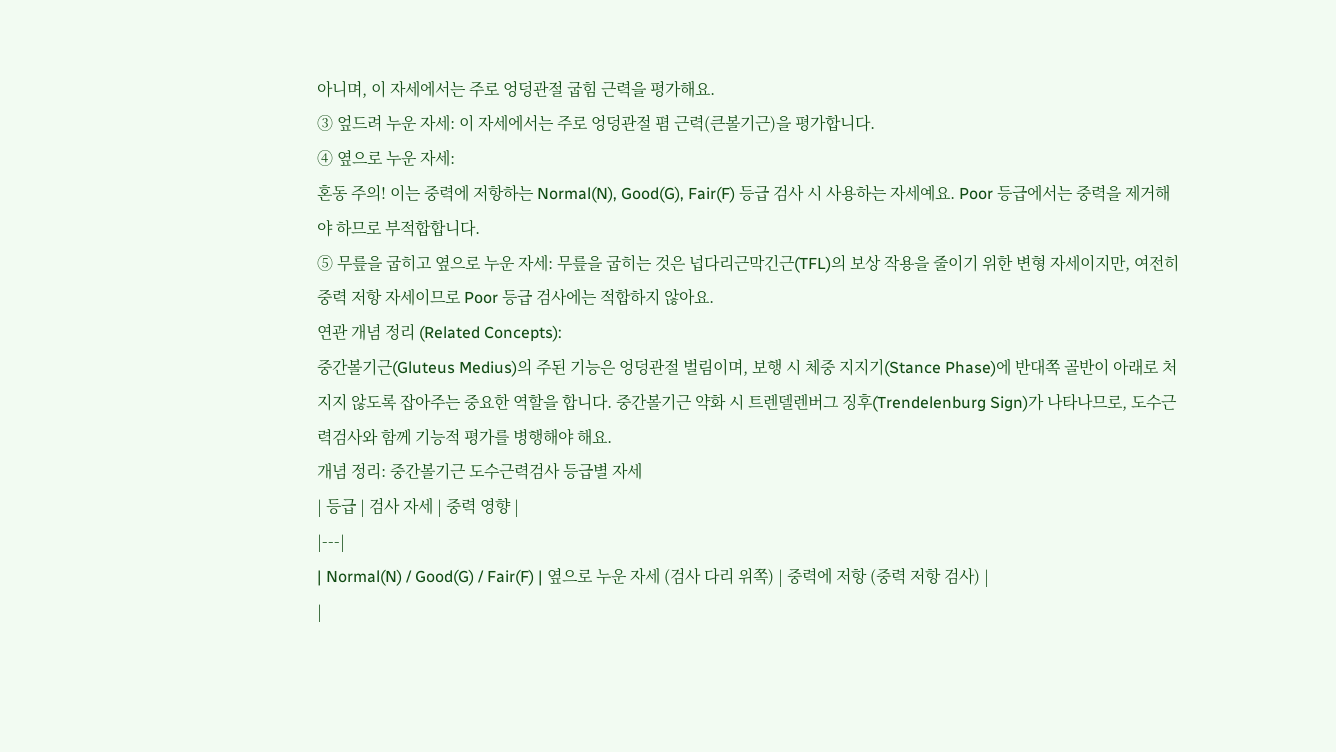아니며, 이 자세에서는 주로 엉덩관절 굽힘 근력을 평가해요.
③ 엎드려 누운 자세: 이 자세에서는 주로 엉덩관절 폄 근력(큰볼기근)을 평가합니다.
④ 옆으로 누운 자세:
혼동 주의! 이는 중력에 저항하는 Normal(N), Good(G), Fair(F) 등급 검사 시 사용하는 자세예요. Poor 등급에서는 중력을 제거해야 하므로 부적합합니다.
⑤ 무릎을 굽히고 옆으로 누운 자세: 무릎을 굽히는 것은 넙다리근막긴근(TFL)의 보상 작용을 줄이기 위한 변형 자세이지만, 여전히 중력 저항 자세이므로 Poor 등급 검사에는 적합하지 않아요.
연관 개념 정리 (Related Concepts):
중간볼기근(Gluteus Medius)의 주된 기능은 엉덩관절 벌림이며, 보행 시 체중 지지기(Stance Phase)에 반대쪽 골반이 아래로 처지지 않도록 잡아주는 중요한 역할을 합니다. 중간볼기근 약화 시 트렌델렌버그 징후(Trendelenburg Sign)가 나타나므로, 도수근력검사와 함께 기능적 평가를 병행해야 해요.
개념 정리: 중간볼기근 도수근력검사 등급별 자세
| 등급 | 검사 자세 | 중력 영향 |
|---|
| Normal(N) / Good(G) / Fair(F) | 옆으로 누운 자세 (검사 다리 위쪽) | 중력에 저항 (중력 저항 검사) |
|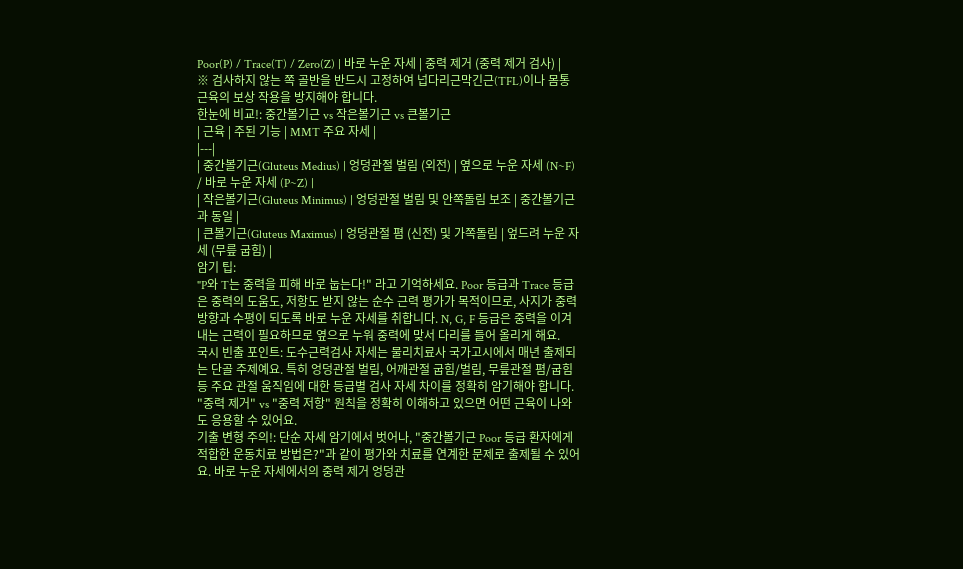Poor(P) / Trace(T) / Zero(Z) | 바로 누운 자세 | 중력 제거 (중력 제거 검사) |
※ 검사하지 않는 쪽 골반을 반드시 고정하여 넙다리근막긴근(TFL)이나 몸통 근육의 보상 작용을 방지해야 합니다.
한눈에 비교!: 중간볼기근 vs 작은볼기근 vs 큰볼기근
| 근육 | 주된 기능 | MMT 주요 자세 |
|---|
| 중간볼기근(Gluteus Medius) | 엉덩관절 벌림 (외전) | 옆으로 누운 자세 (N~F) / 바로 누운 자세 (P~Z) |
| 작은볼기근(Gluteus Minimus) | 엉덩관절 벌림 및 안쪽돌림 보조 | 중간볼기근과 동일 |
| 큰볼기근(Gluteus Maximus) | 엉덩관절 폄 (신전) 및 가쪽돌림 | 엎드려 누운 자세 (무릎 굽힘) |
암기 팁:
"P와 T는 중력을 피해 바로 눕는다!" 라고 기억하세요. Poor 등급과 Trace 등급은 중력의 도움도, 저항도 받지 않는 순수 근력 평가가 목적이므로, 사지가 중력 방향과 수평이 되도록 바로 누운 자세를 취합니다. N, G, F 등급은 중력을 이겨내는 근력이 필요하므로 옆으로 누워 중력에 맞서 다리를 들어 올리게 해요.
국시 빈출 포인트: 도수근력검사 자세는 물리치료사 국가고시에서 매년 출제되는 단골 주제예요. 특히 엉덩관절 벌림, 어깨관절 굽힘/벌림, 무릎관절 폄/굽힘 등 주요 관절 움직임에 대한 등급별 검사 자세 차이를 정확히 암기해야 합니다. "중력 제거" vs "중력 저항" 원칙을 정확히 이해하고 있으면 어떤 근육이 나와도 응용할 수 있어요.
기출 변형 주의!: 단순 자세 암기에서 벗어나, "중간볼기근 Poor 등급 환자에게 적합한 운동치료 방법은?"과 같이 평가와 치료를 연계한 문제로 출제될 수 있어요. 바로 누운 자세에서의 중력 제거 엉덩관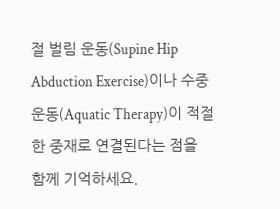절 벌림 운동(Supine Hip Abduction Exercise)이나 수중 운동(Aquatic Therapy)이 적절한 중재로 연결된다는 점을 함께 기억하세요.